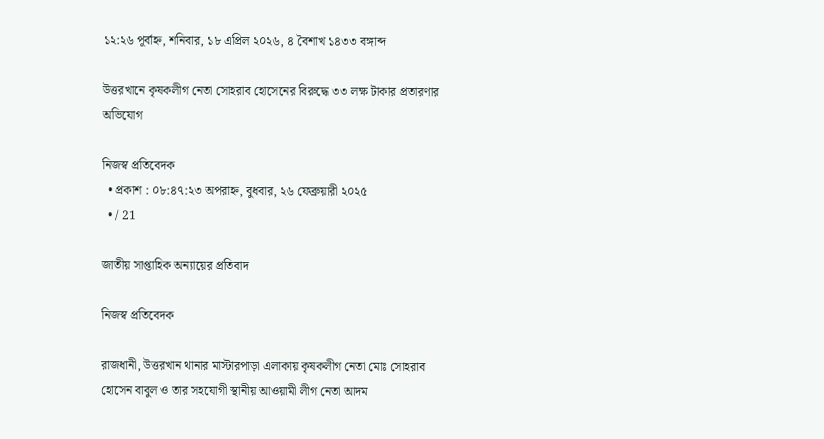১২:২৬ পূর্বাহ্ন, শনিবার, ১৮ এপ্রিল ২০২৬, ৪ বৈশাখ ১৪৩৩ বঙ্গাব্দ

উত্তরখানে কৃষকলীগ নেতা সোহরাব হোসেনের বিরুদ্ধে ৩৩ লক্ষ টাকার প্রতারণার অভিযোগ

নিজস্ব প্রতিবেদক
  • প্রকাশ : ০৮:৪৭:২৩ অপরাহ্ন, বুধবার, ২৬ ফেব্রুয়ারী ২০২৫
  • / 21

জাতীয় সাপ্তাহিক অন্যায়ের প্রতিবাদ

নিজস্ব প্রতিবেদক

রাজধানী, উত্তরখান থানার মাস্টারপাড়া এলাকায় কৃষকলীগ নেতা মোঃ সোহরাব হোসেন বাবুল ও তার সহযোগী স্থানীয় আওয়ামী লীগ নেতা আদম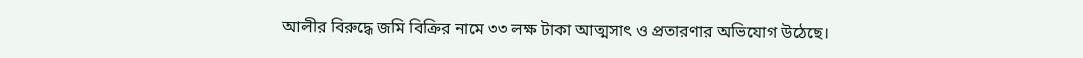আলীর বিরুদ্ধে জমি বিক্রির নামে ৩৩ লক্ষ টাকা আত্মসাৎ ও প্রতারণার অভিযোগ উঠেছে।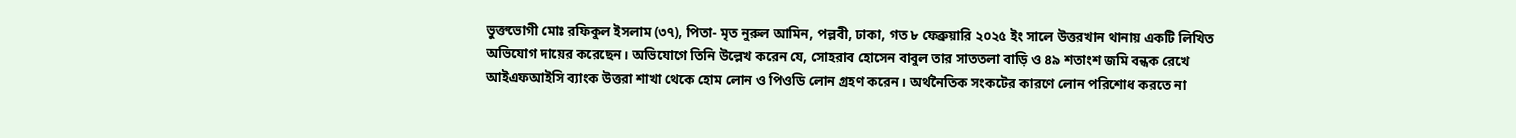ভুক্তভোগী মোঃ রফিকুল ইসলাম (৩৭), পিতা- মৃত নুরুল আমিন, পল্লবী, ঢাকা, গত ৮ ফেব্রুয়ারি ২০২৫ ইং সালে উত্তরখান থানায় একটি লিখিত অভিযোগ দায়ের করেছেন। অভিযোগে তিনি উল্লেখ করেন যে, সোহরাব হোসেন বাবুল তার সাততলা বাড়ি ও ৪৯ শতাংশ জমি বন্ধক রেখে আইএফআইসি ব্যাংক উত্তরা শাখা থেকে হোম লোন ও পিওডি লোন গ্রহণ করেন। অর্থনৈতিক সংকটের কারণে লোন পরিশোধ করতে না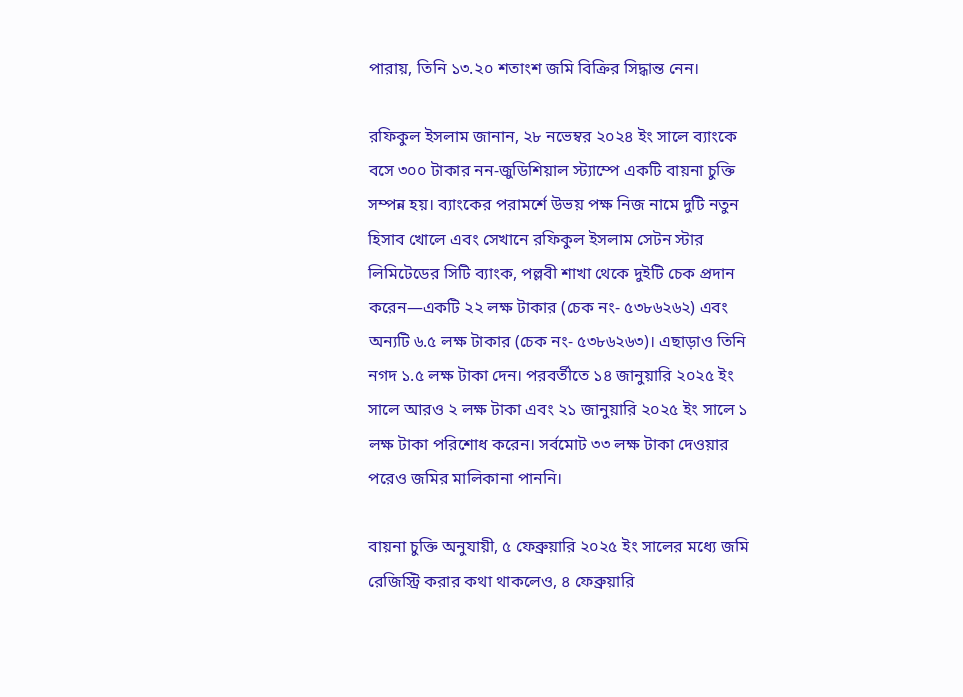পারায়, তিনি ১৩.২০ শতাংশ জমি বিক্রির সিদ্ধান্ত নেন।

রফিকুল ইসলাম জানান, ২৮ নভেম্বর ২০২৪ ইং সালে ব্যাংকে বসে ৩০০ টাকার নন-জুডিশিয়াল স্ট্যাম্পে একটি বায়না চুক্তি সম্পন্ন হয়। ব্যাংকের পরামর্শে উভয় পক্ষ নিজ নামে দুটি নতুন হিসাব খোলে এবং সেখানে রফিকুল ইসলাম সেটন স্টার লিমিটেডের সিটি ব্যাংক, পল্লবী শাখা থেকে দুইটি চেক প্রদান করেন—একটি ২২ লক্ষ টাকার (চেক নং- ৫৩৮৬২৬২) এবং অন্যটি ৬.৫ লক্ষ টাকার (চেক নং- ৫৩৮৬২৬৩)। এছাড়াও তিনি নগদ ১.৫ লক্ষ টাকা দেন। পরবর্তীতে ১৪ জানুয়ারি ২০২৫ ইং সালে আরও ২ লক্ষ টাকা এবং ২১ জানুয়ারি ২০২৫ ইং সালে ১ লক্ষ টাকা পরিশোধ করেন। সর্বমোট ৩৩ লক্ষ টাকা দেওয়ার পরেও জমির মালিকানা পাননি।

বায়না চুক্তি অনুযায়ী, ৫ ফেব্রুয়ারি ২০২৫ ইং সালের মধ্যে জমি রেজিস্ট্রি করার কথা থাকলেও, ৪ ফেব্রুয়ারি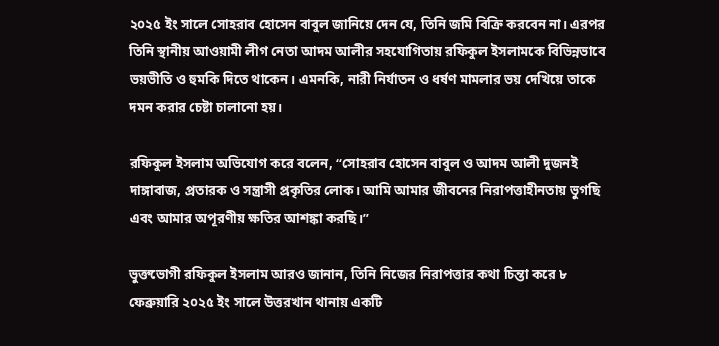২০২৫ ইং সালে সোহরাব হোসেন বাবুল জানিয়ে দেন যে, তিনি জমি বিক্রি করবেন না। এরপর তিনি স্থানীয় আওয়ামী লীগ নেতা আদম আলীর সহযোগিতায় রফিকুল ইসলামকে বিভিন্নভাবে ভয়ভীতি ও হুমকি দিতে থাকেন। এমনকি, নারী নির্যাতন ও ধর্ষণ মামলার ভয় দেখিয়ে তাকে দমন করার চেষ্টা চালানো হয়।

রফিকুল ইসলাম অভিযোগ করে বলেন, “সোহরাব হোসেন বাবুল ও আদম আলী দুজনই দাঙ্গাবাজ, প্রতারক ও সন্ত্রাসী প্রকৃতির লোক। আমি আমার জীবনের নিরাপত্তাহীনতায় ভুগছি এবং আমার অপূরণীয় ক্ষতির আশঙ্কা করছি।”

ভুক্তভোগী রফিকুল ইসলাম আরও জানান, তিনি নিজের নিরাপত্তার কথা চিন্তা করে ৮ ফেব্রুয়ারি ২০২৫ ইং সালে উত্তরখান থানায় একটি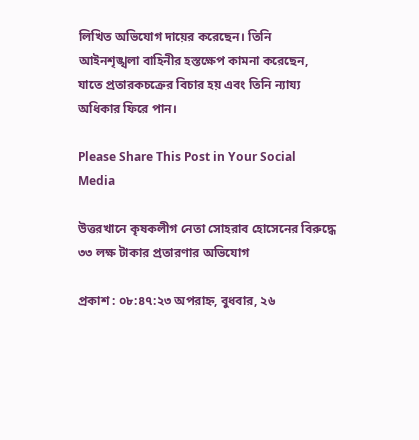লিখিত অভিযোগ দায়ের করেছেন। তিনি আইনশৃঙ্খলা বাহিনীর হস্তক্ষেপ কামনা করেছেন, যাতে প্রতারকচক্রের বিচার হয় এবং তিনি ন্যায্য অধিকার ফিরে পান।

Please Share This Post in Your Social Media

উত্তরখানে কৃষকলীগ নেতা সোহরাব হোসেনের বিরুদ্ধে ৩৩ লক্ষ টাকার প্রতারণার অভিযোগ

প্রকাশ : ০৮:৪৭:২৩ অপরাহ্ন, বুধবার, ২৬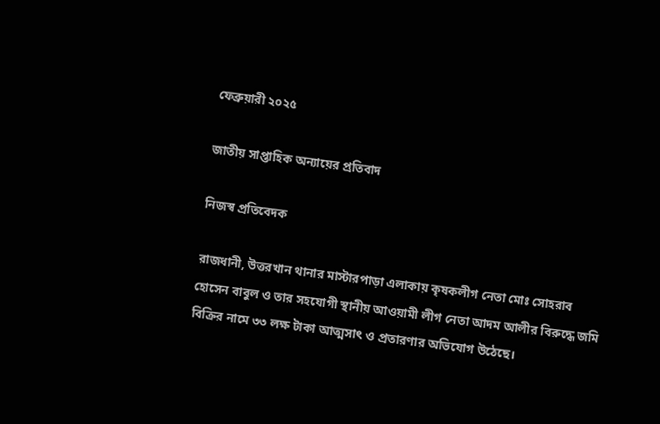ফেব্রুয়ারী ২০২৫

জাতীয় সাপ্তাহিক অন্যায়ের প্রতিবাদ

নিজস্ব প্রতিবেদক

রাজধানী, উত্তরখান থানার মাস্টারপাড়া এলাকায় কৃষকলীগ নেতা মোঃ সোহরাব হোসেন বাবুল ও তার সহযোগী স্থানীয় আওয়ামী লীগ নেতা আদম আলীর বিরুদ্ধে জমি বিক্রির নামে ৩৩ লক্ষ টাকা আত্মসাৎ ও প্রতারণার অভিযোগ উঠেছে।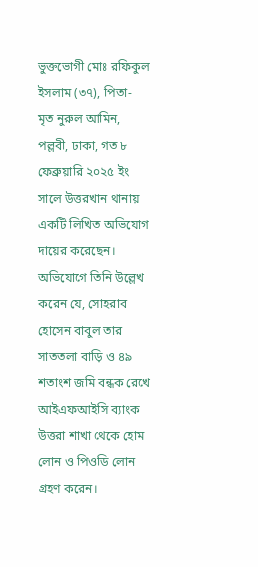ভুক্তভোগী মোঃ রফিকুল ইসলাম (৩৭), পিতা- মৃত নুরুল আমিন, পল্লবী, ঢাকা, গত ৮ ফেব্রুয়ারি ২০২৫ ইং সালে উত্তরখান থানায় একটি লিখিত অভিযোগ দায়ের করেছেন। অভিযোগে তিনি উল্লেখ করেন যে, সোহরাব হোসেন বাবুল তার সাততলা বাড়ি ও ৪৯ শতাংশ জমি বন্ধক রেখে আইএফআইসি ব্যাংক উত্তরা শাখা থেকে হোম লোন ও পিওডি লোন গ্রহণ করেন।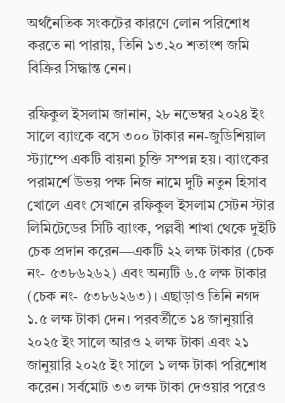অর্থনৈতিক সংকটের কারণে লোন পরিশোধ করতে না পারায়, তিনি ১৩.২০ শতাংশ জমি বিক্রির সিদ্ধান্ত নেন।

রফিকুল ইসলাম জানান, ২৮ নভেম্বর ২০২৪ ইং সালে ব্যাংকে বসে ৩০০ টাকার নন-জুডিশিয়াল স্ট্যাম্পে একটি বায়না চুক্তি সম্পন্ন হয়। ব্যাংকের পরামর্শে উভয় পক্ষ নিজ নামে দুটি নতুন হিসাব খোলে এবং সেখানে রফিকুল ইসলাম সেটন স্টার লিমিটেডের সিটি ব্যাংক, পল্লবী শাখা থেকে দুইটি চেক প্রদান করেন—একটি ২২ লক্ষ টাকার (চেক নং- ৫৩৮৬২৬২) এবং অন্যটি ৬.৫ লক্ষ টাকার (চেক নং- ৫৩৮৬২৬৩)। এছাড়াও তিনি নগদ ১.৫ লক্ষ টাকা দেন। পরবর্তীতে ১৪ জানুয়ারি ২০২৫ ইং সালে আরও ২ লক্ষ টাকা এবং ২১ জানুয়ারি ২০২৫ ইং সালে ১ লক্ষ টাকা পরিশোধ করেন। সর্বমোট ৩৩ লক্ষ টাকা দেওয়ার পরেও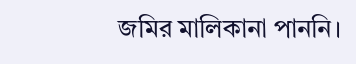জমির মালিকানা পাননি।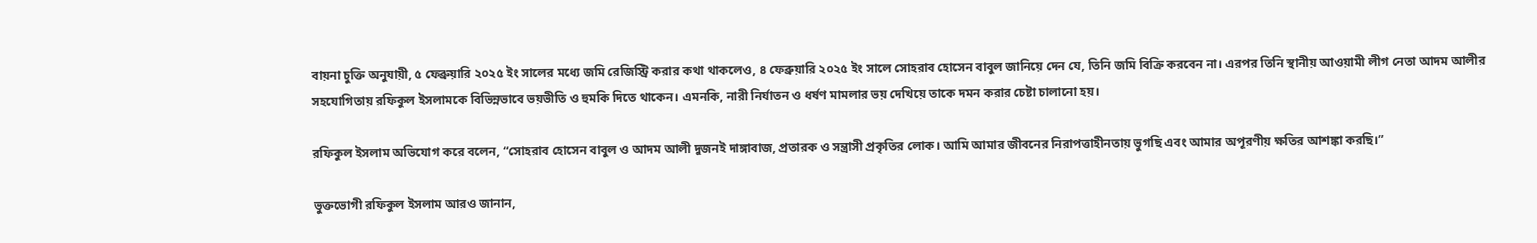বায়না চুক্তি অনুযায়ী, ৫ ফেব্রুয়ারি ২০২৫ ইং সালের মধ্যে জমি রেজিস্ট্রি করার কথা থাকলেও, ৪ ফেব্রুয়ারি ২০২৫ ইং সালে সোহরাব হোসেন বাবুল জানিয়ে দেন যে, তিনি জমি বিক্রি করবেন না। এরপর তিনি স্থানীয় আওয়ামী লীগ নেতা আদম আলীর সহযোগিতায় রফিকুল ইসলামকে বিভিন্নভাবে ভয়ভীতি ও হুমকি দিতে থাকেন। এমনকি, নারী নির্যাতন ও ধর্ষণ মামলার ভয় দেখিয়ে তাকে দমন করার চেষ্টা চালানো হয়।

রফিকুল ইসলাম অভিযোগ করে বলেন, “সোহরাব হোসেন বাবুল ও আদম আলী দুজনই দাঙ্গাবাজ, প্রতারক ও সন্ত্রাসী প্রকৃতির লোক। আমি আমার জীবনের নিরাপত্তাহীনতায় ভুগছি এবং আমার অপূরণীয় ক্ষতির আশঙ্কা করছি।”

ভুক্তভোগী রফিকুল ইসলাম আরও জানান,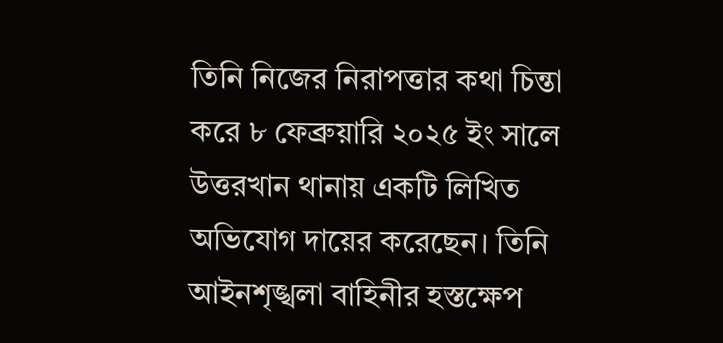তিনি নিজের নিরাপত্তার কথা চিন্তা করে ৮ ফেব্রুয়ারি ২০২৫ ইং সালে উত্তরখান থানায় একটি লিখিত অভিযোগ দায়ের করেছেন। তিনি আইনশৃঙ্খলা বাহিনীর হস্তক্ষেপ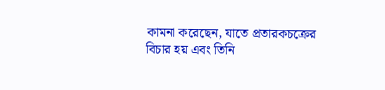কামনা করেছেন, যাতে প্রতারকচক্রের বিচার হয় এবং তিনি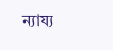ন্যায্য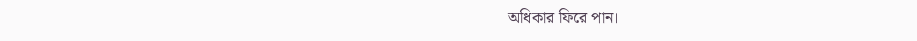অধিকার ফিরে পান।